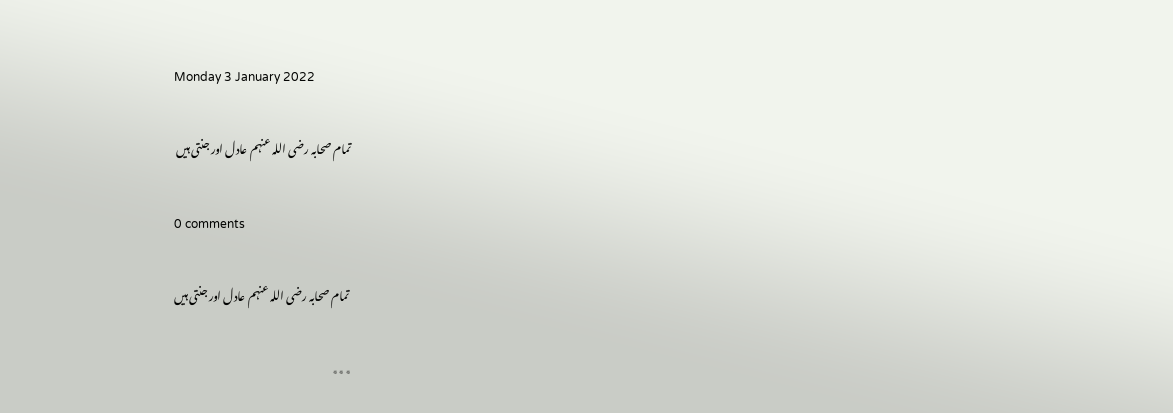Monday 3 January 2022

تمام صحابہ رضی اللہ عنہم عادل اور جنتی ہیں

0 comments

 تمام صحابہ رضی اللہ عنہم عادل اور جنتی ہیں

٭٭٭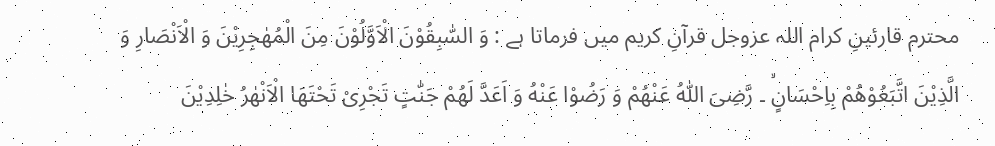محترم قارئینِ کرام اللہ عزوجل قرآنِ کریم میں فرماتا ہے : وَ السّٰبِقُوْنَ الْاَوَّلُوْنَ مِنَ الْمُهٰجِرِیْنَ وَ الْاَنْصَارِ وَ الَّذِیْنَ اتَّبَعُوْهُمْ بِاِحْسَانٍۙ ۔ رَّضِیَ اللّٰهُ عَنْهُمْ وَ رَضُوْا عَنْهُ وَ اَعَدَّ لَهُمْ جَنّٰتٍ تَجْرِیْ تَحْتَهَا الْاَنْهٰرُ خٰلِدِیْنَ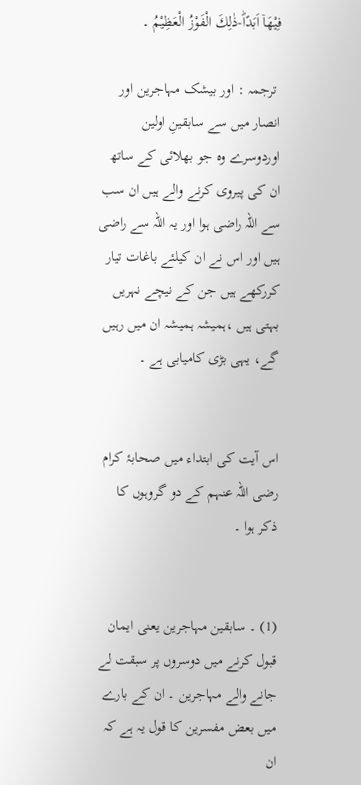فِیْهَاۤ اَبَدًاؕ-ذٰلِكَ الْفَوْزُ الْعَظِیْمُ ۔

 ترجمہ : اور بیشک مہاجرین اور انصار میں سے سابقینِ اولین اوردوسرے وہ جو بھلائی کے ساتھ ان کی پیروی کرنے والے ہیں ان سب سے اللہ راضی ہوا اور یہ اللہ سے راضی ہیں اور اس نے ان کیلئے باغات تیار کررکھے ہیں جن کے نیچے نہریں بہتی ہیں ،ہمیشہ ہمیشہ ان میں رہیں گے، یہی بڑی کامیابی ہے ۔


اس آیت کی ابتداء میں صحابۂ کرام رضی اللہ عنہم کے دو گروہوں کا ذکر ہوا ۔


(1) ۔ سابقین مہاجرین یعنی ایمان قبول کرنے میں دوسروں پر سبقت لے جانے والے مہاجرین ۔ ان کے بارے میں بعض مفسرین کا قول یہ ہے کہ ان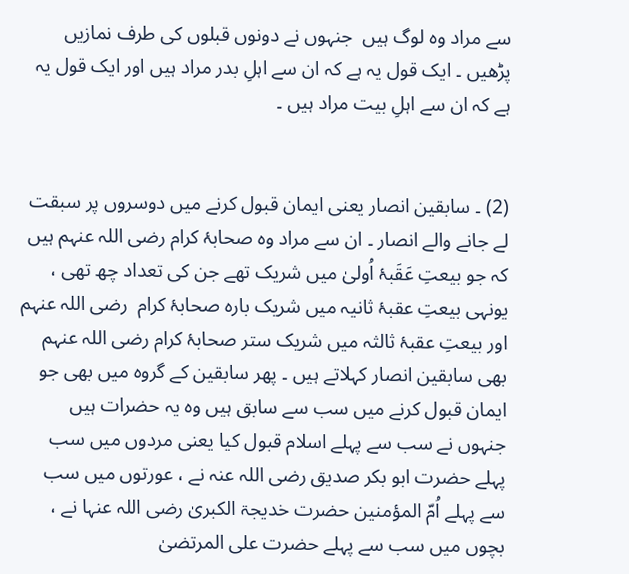سے مراد وہ لوگ ہیں  جنہوں نے دونوں قبلوں کی طرف نمازیں پڑھیں ۔ ایک قول یہ ہے کہ ان سے اہلِ بدر مراد ہیں اور ایک قول یہ ہے کہ ان سے اہلِ بیت مراد ہیں ۔


(2) ۔ سابقین انصار یعنی ایمان قبول کرنے میں دوسروں پر سبقت لے جانے والے انصار ۔ ان سے مراد وہ صحابۂ کرام رضی اللہ عنہم ہیں کہ جو بیعتِ عَقَبۂ اُولیٰ میں شریک تھے جن کی تعداد چھ تھی ، یونہی بیعتِ عقبۂ ثانیہ میں شریک بارہ صحابۂ کرام  رضی اللہ عنہم اور بیعتِ عقبۂ ثالثہ میں شریک ستر صحابۂ کرام رضی اللہ عنہم بھی سابقین انصار کہلاتے ہیں ۔ پھر سابقین کے گروہ میں بھی جو ایمان قبول کرنے میں سب سے سابق ہیں وہ یہ حضرات ہیں جنہوں نے سب سے پہلے اسلام قبول کیا یعنی مردوں میں سب پہلے حضرت ابو بکر صدیق رضی اللہ عنہ نے ، عورتوں میں سب سے پہلے اُمّ المؤمنین حضرت خدیجۃ الکبریٰ رضی اللہ عنہا نے ، بچوں میں سب سے پہلے حضرت علی المرتضیٰ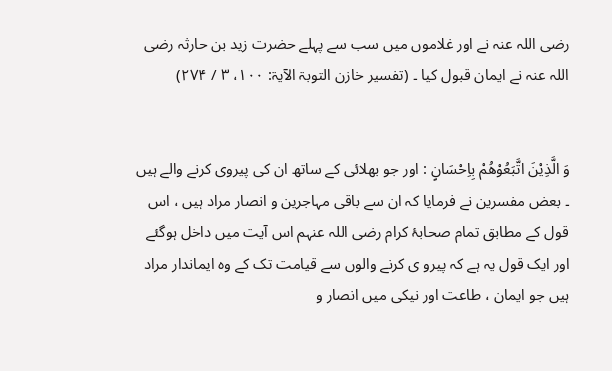رضی اللہ عنہ نے اور غلاموں میں سب سے پہلے حضرت زید بن حارثہ رضی اللہ عنہ نے ایمان قبول کیا ۔ (تفسیر خازن التوبۃ الآیۃ: ۱۰۰، ۳ / ۲۷۴)


وَ الَّذِیْنَ اتَّبَعُوْهُمْ بِاِحْسَانٍ : اور جو بھلائی کے ساتھ ان کی پیروی کرنے والے ہیں ۔ بعض مفسرین نے فرمایا کہ ان سے باقی مہاجرین و انصار مراد ہیں ، اس قول کے مطابق تمام صحابۂ کرام رضی اللہ عنہم اس آیت میں داخل ہوگئے اور ایک قول یہ ہے کہ پیرو ی کرنے والوں سے قیامت تک کے وہ ایماندار مراد ہیں جو ایمان ، طاعت اور نیکی میں انصار و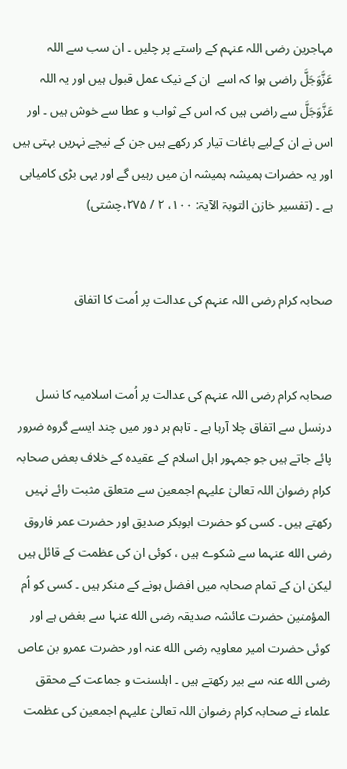مہاجرین رضی اللہ عنہم کے راستے پر چلیں ۔ ان سب سے اللہ عَزَّوَجَلَّ راضی ہوا کہ اسے  ان کے نیک عمل قبول ہیں اور یہ اللہ عَزَّوَجَلَّ سے راضی ہیں کہ اس کے ثواب و عطا سے خوش ہیں ۔ اور اس نے ان کےلیے باغات تیار کر رکھے ہیں جن کے نیچے نہریں بہتی ہیں اور یہ حضرات ہمیشہ ہمیشہ ان میں رہیں گے اور یہی بڑی کامیابی ہے ۔ (تفسیر خازن التوبۃ الآیۃ: ۱۰۰، ۲ / ۲۷۵،چشتی)


صحابہ کرام رضی اللہ عنہم کی عدالت پر اُمت کا اتفاق


صحابہ کرام رضی اللہ عنہم کی عدالت پر اُمت اسلامیہ کا نسل درنسل سے اتفاق چلا آرہا ہے ۔ تاہم ہر دور میں چند ایسے گروہ ضرور پائے جاتے ہیں جو جمہور اہل اسلام کے عقیدہ کے خلاف بعض صحابہ کرام رضوان اللہ تعالیٰ علیہم اجمعین سے متعلق مثبت رائے نہیں رکھتے ہیں ۔ کسی کو حضرت ابوبکر صدیق اور حضرت عمر فاروق رضی الله عنہما سے شکوے ہیں ، کوئی ان کی عظمت کے قائل ہیں لیکن ان کے تمام صحابہ میں افضل ہونے کے منکر ہیں ۔ کسی کو اُم المؤمنین حضرت عائشہ صدیقہ رضی الله عنہا سے بغض ہے اور کوئی حضرت امیر معاویہ رضی الله عنہ اور حضرت عمرو بن عاص رضی الله عنہ سے بیر رکھتے ہیں ۔ اہلسنت و جماعت کے محقق علماء نے صحابہ کرام رضوان اللہ تعالیٰ علیہم اجمعین کی عظمت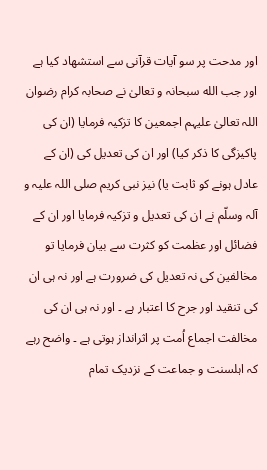اور مدحت پر سو آیات قرآنی سے استشھاد کیا ہے اور جب الله سبحانہ و تعالیٰ نے صحابہ کرام رضوان اللہ تعالیٰ علیہم اجمعین کا تزکیہ فرمایا (ان کی پاکیزگی کا ذکر کیا) اور ان کی تعدیل کی (ان کے عادل ہونے کو ثابت یا) نیز نبی کریم صلی اللہ علیہ و آلہ وسلّم نے ان کی تعدیل و تزکیہ فرمایا اور ان کے فضائل اور عظمت کو کثرت سے بیان فرمایا تو مخالفین کی نہ تعدیل کی ضرورت ہے اور نہ ہی ان کی تنقید اور جرح کا اعتبار ہے ۔ اور نہ ہی ان کی مخالفت اجماع اُمت پر اثرانداز ہوتی ہے ۔ واضح رہے کہ اہلسنت و جماعت کے نزدیک تمام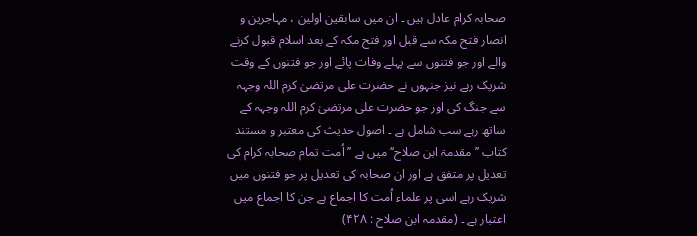صحابہ کرام عادل ہیں ۔ ان میں سابقین اولین ، مہاجرین و انصار فتح مکہ سے قبل اور فتح مکہ کے بعد اسلام قبول کرنے والے اور جو فتنوں سے پہلے وفات پائے اور جو فتنوں کے وقت شریک رہے نیز جنہوں نے حضرت علی مرتضیٰ کرم اللہ وجہہ سے جنگ کی اور جو حضرت علی مرتضیٰ کرم اللہ وجہہ کے ساتھ رہے سب شامل ہے ۔ اصول حدیث کی معتبر و مستند کتاب ’’مقدمۃ ابن صلاح‘‘ میں ہے ’’اُمت تمام صحابہ کرام کی تعدیل پر متفق ہے اور ان صحابہ کی تعدیل پر جو فتنوں میں شریک رہے اسی پر علماء اُمت کا اجماع ہے جن کا اجماع میں اعتبار ہے ۔ (مقدمہ ابن صلاح : ۴۲۸)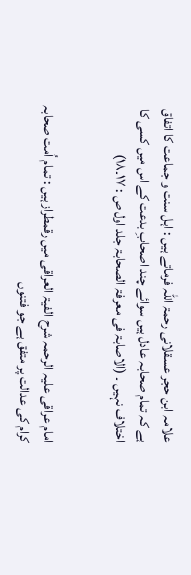علامہ ابن حجر عسقلانی رحمۃ اللہ فرماتے ہیں : اہل سنت و جماعت کا اتفاق ہے کہ تمام صحابہ عادل ہیں سوائے چند اصحابِ بدعت کے اس میں کسی کا اختلاف نہیں ۔ (الاصابۃ فی معرفۃ الصحابۃ جلد اول ص : ۱۷۔۱۸)


امام عراقی علیہ الرحمہ شرح الفیۃ العراقی میں رقمطراز ہیں : تمام اُمت صحابہ کرام کی عدالت پر متفق ہے جو فتنوں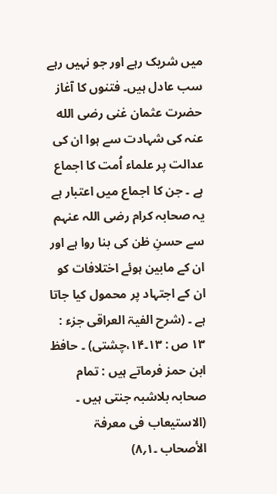میں شریک رہے اور جو نہیں رہے سب عادل ہیں۔ فتنوں کا آغاز حضرت عثمان غنی رضی الله عنہ کی شہادت سے ہوا ان کی عدالت پر علماء اُمت کا اجماع ہے ۔ جن کا اجماع میں اعتبار ہے یہ صحابہ کرام رضی اللہ عنہم سے حسنِ ظن کی بنا روا ہے اور ان کے مابین ہوئے اختلافات کو ان کے اجتہاد پر محمول کیا جاتا ہے ۔ (شرح الفیۃ العراقی جزء : ۱۳ ص : ۱۳۔۱۴،چشتی) ۔ حافظ ابن حمز فرماتے ہیں : تمام صحابہ بلاشبہ جنتی ہیں ۔ (الاستیعاب فی معرفۃ الأصحاب ۔۱؍۸)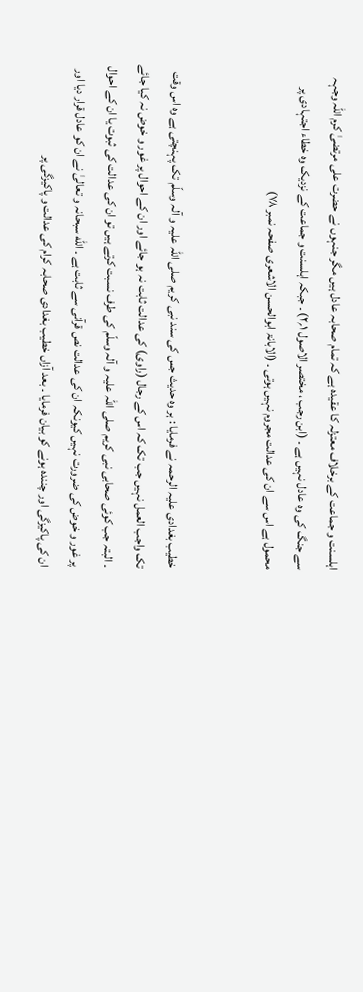اہلسنت و جماعت کے برخلاف معتزلہ کا عقیدہ ہے کہ تمام صحابہ عادل ہیں مگر جنہوں نے حضرت علی مرتضیٰ کرم اللہ وجہہ سے جنگ کی وہ عادل نہیں ہے ۔ (ابن رجب ، مختصر الاصول ۱؍۲) ۔ جبکہ اہلسنت و جماعت کے نزدیک وہ خطاء اجتہادی پر محمول ہے اس سے ان کی عدالت مجروم نہیں ہوتی ۔ (الابانۃ ابوالحسن الاشعری صفحہ نمبر ۷۸)


خطیب بغدادی علیہ الرحمہ نے فرمایا : ہر وہ حدیث جس کی سند نبی کریم صلی اللہ علیہ و آلہ وسلّم تک پہنچتی ہے وہ اس وقت تک واجب العمل نہیں جب تک کہ اس کے رجال (راوی) کی عدالت ثابت نہ ہو جائے اور ان کے احوال پر غور و خوض نہ کیا جائے ۔ البتہ جب کوئی صحابی نبی کریم صلی اللہ علیہ و آلہ وسلّم کی طرف نسبت کرتے ہیں تو ان کی عدالت کی ثبوت یا ان کے احوال پر غور و خوض کی ضرورت نہیں کیونکہ ان کی عدالت نص قرآنی سے ثابت ہے ۔ الله سبحانہ و تعالیٰ نے ان کو عادل قرار دیا اور ان کی پاکیزگی اور چنندہ ہونے کو بیان فرمایا ۔ بعد آزاں خطیب بغدادی صحابہ کرام کی عدالت و پاکیزگی پر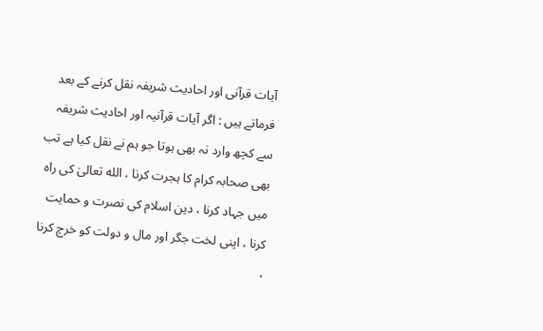آیات قرآنی اور احادیث شریفہ نقل کرنے کے بعد فرماتے ہیں : اگر آیات قرآنیہ اور احادیث شریفہ سے کچھ وارد نہ بھی ہوتا جو ہم نے نقل کیا ہے تب بھی صحابہ کرام کا ہجرت کرنا ، الله تعالیٰ کی راہ میں جہاد کرنا ، دین اسلام کی نصرت و حمایت کرنا ، اپنی لخت جگر اور مال و دولت کو خرچ کرنا ،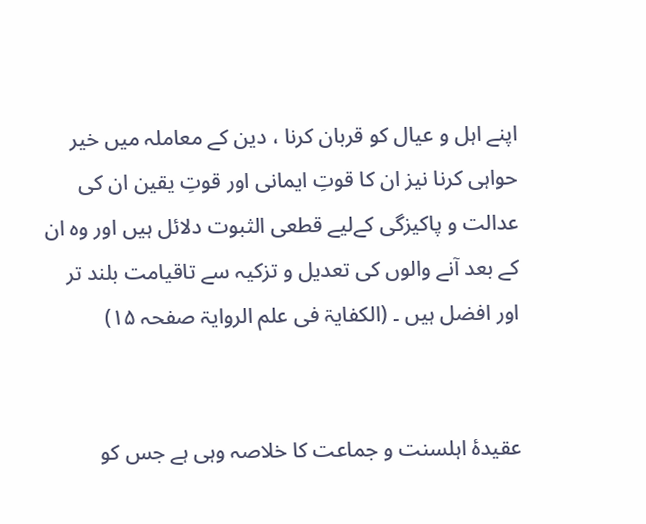اپنے اہل و عیال کو قربان کرنا ، دین کے معاملہ میں خیر حواہی کرنا نیز ان کا قوتِ ایمانی اور قوتِ یقین ان کی عدالت و پاکیزگی کےلیے قطعی الثبوت دلائل ہیں اور وہ ان کے بعد آنے والوں کی تعدیل و تزکیہ سے تاقیامت بلند تر اور افضل ہیں ۔ (الکفایۃ فی علم الروایۃ صفحہ ۱۵)


عقیدۂ اہلسنت و جماعت کا خلاصہ وہی ہے جس کو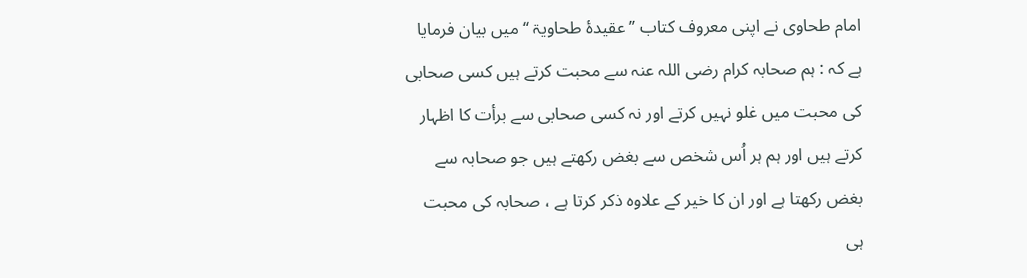امام طحاوی نے اپنی معروف کتاب ’’عقیدۂ طحاویۃ ‘‘ میں بیان فرمایا ہے کہ : ہم صحابہ کرام رضی اللہ عنہ سے محبت کرتے ہیں کسی صحابی کی محبت میں غلو نہیں کرتے اور نہ کسی صحابی سے برأت کا اظہار کرتے ہیں اور ہم ہر اُس شخص سے بغض رکھتے ہیں جو صحابہ سے بغض رکھتا ہے اور ان کا خیر کے علاوہ ذکر کرتا ہے ، صحابہ کی محبت ہی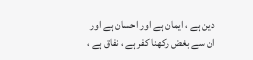دین ہے ، ایمان ہے اور احسان ہے اور ان سے بغض رکھنا کفر ہے ، نفاق ہے ،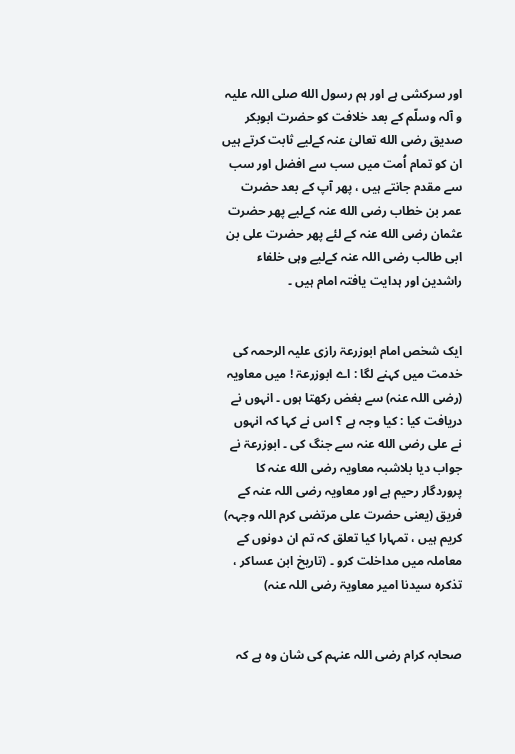اور سرکشی ہے اور ہم رسول الله صلی اللہ علیہ و آلہ وسلّم کے بعد خلافت کو حضرت ابوبکر صدیق رضی الله تعالیٰ عنہ کےلیے ثابت کرتے ہیں ان کو تمام اُمت میں سب سے افضل اور سب سے مقدم جانتے ہیں ، پھر آپ کے بعد حضرت عمر بن خطاب رضی الله عنہ کےلیے پھر حضرت عثمان رضی الله عنہ کے لئے پھر حضرت علی بن ابی طالب رضی اللہ عنہ کےلیے وہی خلفاء راشدین اور ہدایت یافتہ امام ہیں ۔


ایک شخص امام ابوزرعۃ رازی علیہ الرحمہ کی خدمت میں کہنے لگا : اے ابوزرعۃ ! میں معاویہ (رضی اللہ عنہ) سے بغض رکھتا ہوں ۔ انہوں نے دریافت کیا : کیا وجہ ہے ؟ اس نے کہا کہ انہوں نے علی رضی الله عنہ سے جنگ کی ۔ ابوزرعۃ نے جواب دیا بلاشبہ معاویہ رضی الله عنہ کا پروردگار رحیم ہے اور معاویہ رضی اللہ عنہ کے فریق (یعنی حضرت علی مرتضی کرم اللہ وجہہ) کریم ہیں ، تمہارا کیا تعلق کہ تم ان دونوں کے معاملہ میں مداخلت کرو ۔ (تاریخ ابن عساکر ، تذکرہ سیدنا امیر معاویۃ رضی اللہ عنہ)


صحابہ کرام رضی اللہ عنہم کی شان وہ ہے کہ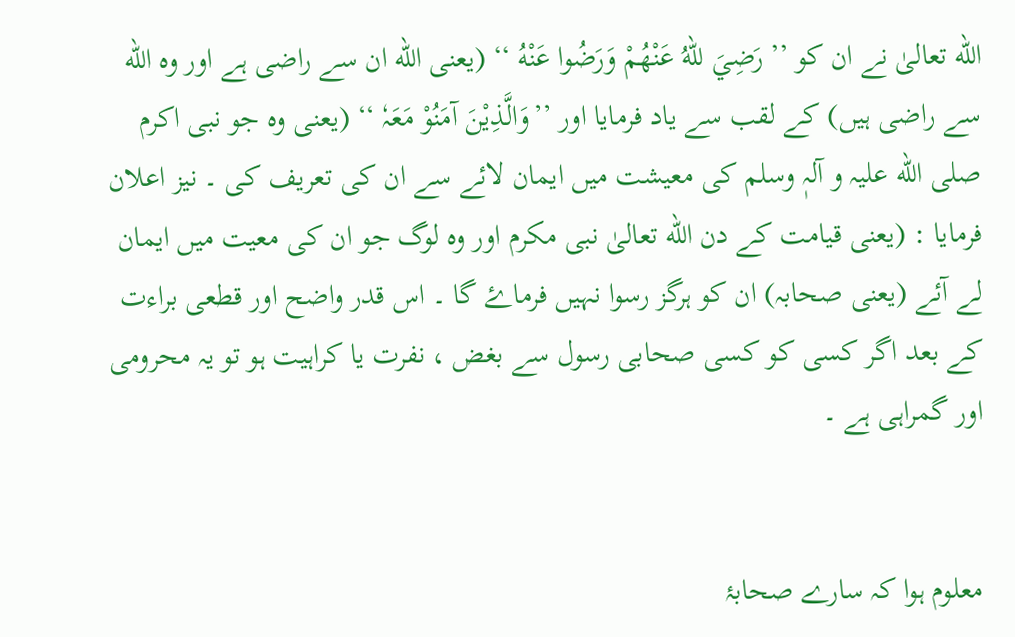الله تعالیٰ نے ان کو ’’ رَضِيَ للّهُ عَنْهُمْ وَرَضُوا عَنْهُ ‘‘ (یعنی الله ان سے راضی ہے اور وہ الله سے راضی ہیں) کے لقب سے یاد فرمایا اور ’’وَالَّذِیْنَ آمَنُوْ مَعَہٗ ‘‘ (یعنی وہ جو نبی اکرم صلی الله علیہ و آلہٖ وسلم کی معیشت میں ایمان لائے سے ان کی تعریف کی ۔ نیز اعلان فرمایا : (یعنی قیامت کے دن الله تعالیٰ نبی مکرم اور وہ لوگ جو ان کی معیت میں ایمان لے آئے (یعنی صحابہ) ان کو ہرگز رسوا نہیں فرماۓ گا ۔ اس قدر واضح اور قطعی براءت کے بعد اگر کسی کو کسی صحابی رسول سے بغض ، نفرت یا کراہیت ہو تو یہ محرومی اور گمراہی ہے ۔


معلوم ہوا کہ سارے صحابۂ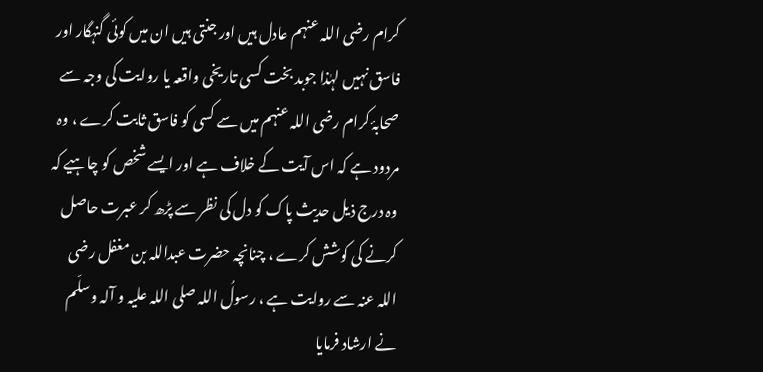کرام رضی اللہ عنہم عادل ہیں اور جنتی ہیں ان میں کوئی گنہگار اور فاسق نہیں لہٰذا جوبد بخت کسی تاریخی واقعہ یا روایت کی وجہ سے صحابۂ کرام رضی اللہ عنہم میں سے کسی کو فاسق ثابت کرے ، وہ مردود ہے کہ اس آیت کے خلاف ہے اور ایسے شخص کو چاہیے کہ وہ درج ذیل حدیث پاک کو دل کی نظر سے پڑھ کر عبرت حاصل کرنے کی کوشش کرے ، چنانچہ حضرت عبداللہ بن مغفل رضی اللہ عنہ سے روایت ہے ، رسولُ اللہ صلی اللہ علیہ و آلہ وسلّم نے ارشاد فرمایا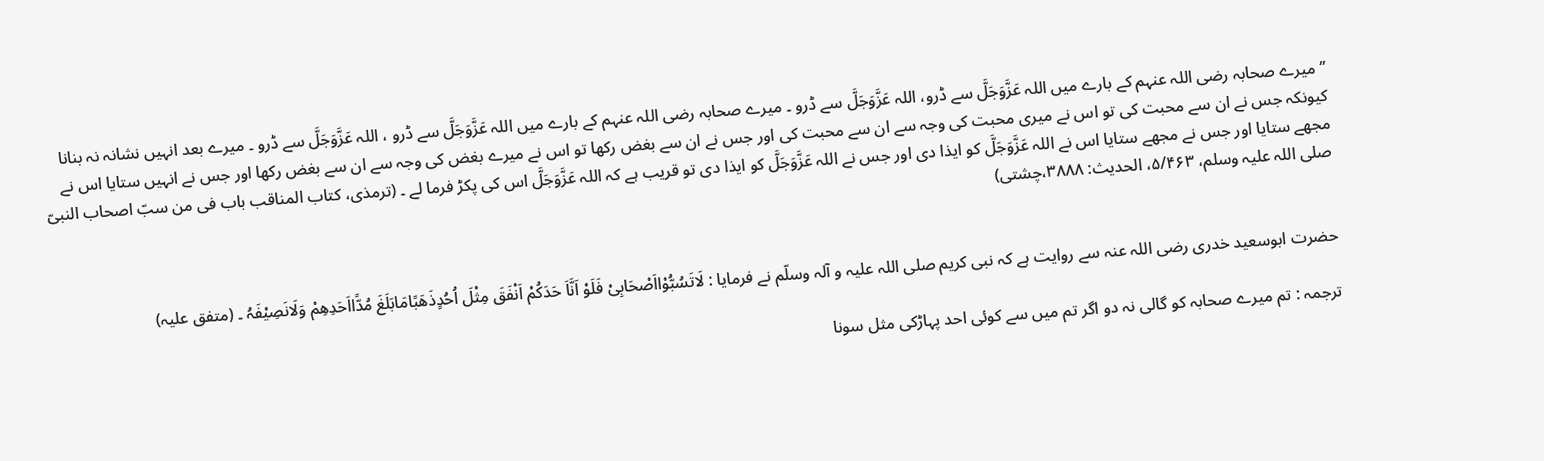’’میرے صحابہ رضی اللہ عنہم کے بارے میں اللہ عَزَّوَجَلَّ سے ڈرو، اللہ عَزَّوَجَلَّ سے ڈرو ۔ میرے صحابہ رضی اللہ عنہم کے بارے میں اللہ عَزَّوَجَلَّ سے ڈرو ، اللہ عَزَّوَجَلَّ سے ڈرو ۔ میرے بعد انہیں نشانہ نہ بنانا کیونکہ جس نے ان سے محبت کی تو اس نے میری محبت کی وجہ سے ان سے محبت کی اور جس نے ان سے بغض رکھا تو اس نے میرے بغض کی وجہ سے ان سے بغض رکھا اور جس نے انہیں ستایا اس نے مجھے ستایا اور جس نے مجھے ستایا اس نے اللہ عَزَّوَجَلَّ کو ایذا دی اور جس نے اللہ عَزَّوَجَلَّ کو ایذا دی تو قریب ہے کہ اللہ عَزَّوَجَلَّ اس کی پکڑ فرما لے ۔ (ترمذی، کتاب المناقب باب فی من سبّ اصحاب النبیّ صلی اللہ علیہ وسلم، ۵/۴۶۳، الحدیث: ۳۸۸۸،چشتی)


حضرت ابوسعید خدری رضی اللہ عنہ سے روایت ہے کہ نبی کریم صلی اللہ علیہ و آلہ وسلّم نے فرمایا : لَاتَسُبُّوْااَصْحَابِیْ فَلَوْ اَنَّاَ حَدَکُمْ اَنْفَقَ مِثْلَ اُحُدٍذَھَبًامَابَلَغَ مُدًّااَحَدِھِمْ وَلَانَصِیْفَہُ ۔ (متفق علیہ)

ترجمہ : تم میرے صحابہ کو گالی نہ دو اگر تم میں سے کوئی احد پہاڑکی مثل سونا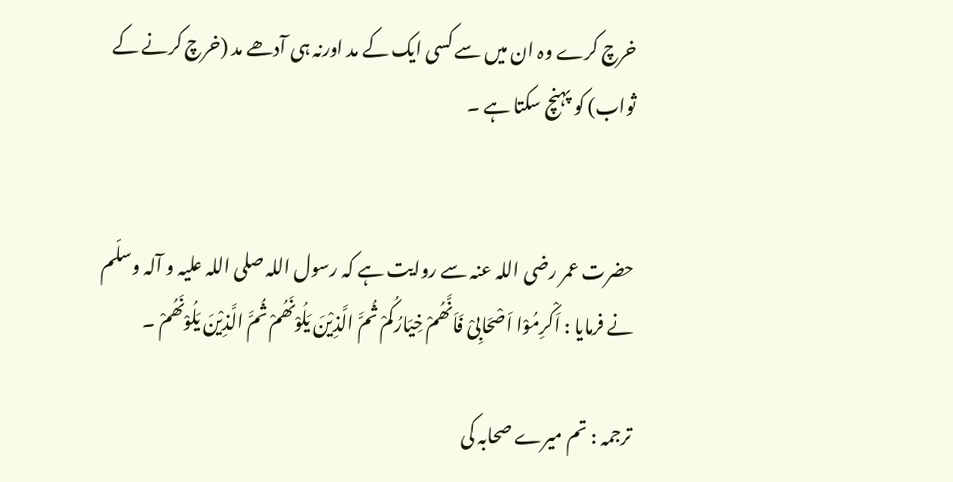خرچ کرے وہ ان میں سے کسی ایک کے مد اورنہ ہی آدھے مد (خرچ کرنے کے ثواب) کو پہنچ سکتا ہے ۔


حضرت عمر رضی اللہ عنہ سے روایت ہے کہ رسول اللہ صلی اللہ علیہ و آلہ وسلّم نے فرمایا : اَکْرِمُوْا اَصْحَابِیْ فَاَنَّھُمْ خِیَارُکُمْ ثُمَّ الَّذِیْنَ یَلُوْنَھُمْ ثُمَّ الَّذِیْنَ یَلُوْنَھُمْ ۔

ترجمہ : تم میرے صحابہ کی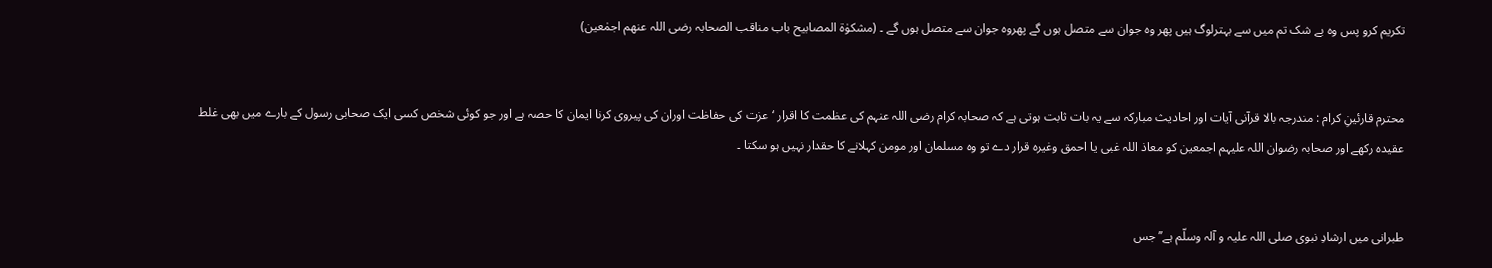تکریم کرو پس وہ بے شک تم میں سے بہترلوگ ہیں پھر وہ جوان سے متصل ہوں گے پھروہ جوان سے متصل ہوں گے ۔ (مشکوٰۃ المصابیح باب مناقب الصحابہ رضی اللہ عنھم اجمٰعین)


محترم قارئینِ کرام : مندرجہ بالا قرآنی آیات اور احادیث مبارکہ سے یہ بات ثابت ہوتی ہے کہ صحابہ کرام رضی اللہ عنہم کی عظمت کا اقرار ‘عزت کی حفاظت اوران کی پیروی کرنا ایمان کا حصہ ہے اور جو کوئی شخص کسی ایک صحابی رسول کے بارے میں بھی غلط عقیدہ رکھے اور صحابہ رضوان اللہ علیہم اجمعین کو معاذ اللہ غبی یا احمق وغیرہ قرار دے تو وہ مسلمان اور مومن کہلانے کا حقدار نہیں ہو سکتا ۔


طبرانی میں ارشادِ نبوی صلی اللہ علیہ و آلہ وسلّم ہے’’ جس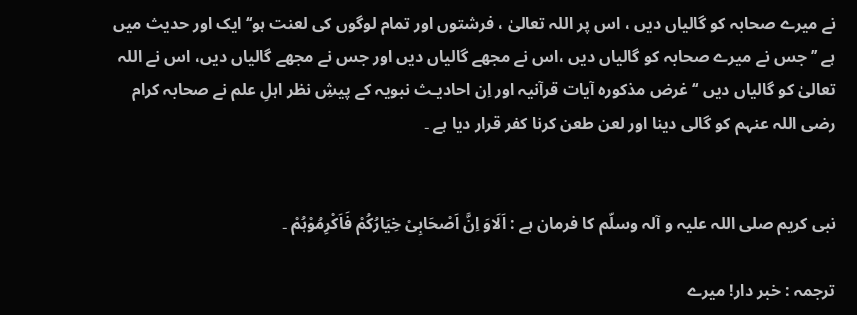نے میرے صحابہ کو گالیاں دیں ، اس پر اللہ تعالیٰ ، فرشتوں اور تمام لوگوں کی لعنت ہو‘‘ ایک اور حدیث میں ہے ’’ جس نے میرے صحابہ کو گالیاں دیں ،اس نے مجھے گالیاں دیں اور جس نے مجھے گالیاں دیں، اس نے اللہ تعالیٰ کو گالیاں دیں ‘‘ غرض مذکورہ آیات قرآنیہ اور اِن احادیـث نبویہ کے پیشِ نظر اہلِ علم نے صحابہ کرام رضی اللہ عنہم کو گالی دینا اور لعن طعن کرنا کفر قرار دیا ہے ۔


نبی کریم صلی اللہ علیہ و آلہ وسلّم کا فرمان ہے : اَلَاوَ اِنَّ اَصْحَابِیْ خِیَارُکُمْ فَاَکْرِمُوْہُمْ ۔

ترجمہ : خبر دار! میرے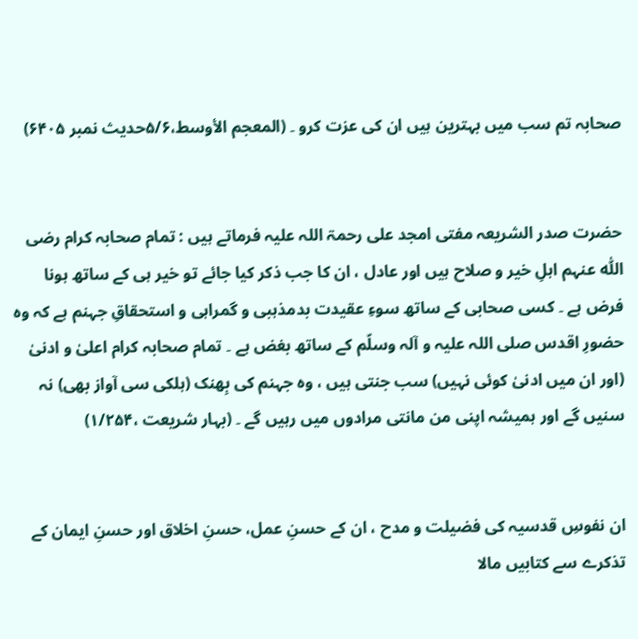صحابہ تم سب میں بہترین ہیں ان کی عزت کرو ۔ (المعجم الأوسط،۵/۶حدیث نمبر ۶۴۰۵)


حضرت صدر الشریعہ مفتی امجد علی رحمۃ اللہ علیہ فرماتے ہیں : تمام صحابہ کرام رضی اللّٰہ عنہم اہلِ خیر و صلاح ہیں اور عادل ، ان کا جب ذکر کیا جائے تو خیر ہی کے ساتھ ہونا فرض ہے ۔ کسی صحابی کے ساتھ سوءِ عقیدت بدمذہبی و گمراہی و استحقاقِ جہنم ہے کہ وہ حضورِ اقدس صلی اللہ علیہ و آلہ وسلّم کے ساتھ بغض ہے ۔ تمام صحابہ کرام اعلیٰ و ادنیٰ (اور ان میں ادنیٰ کوئی نہیں) سب جنتی ہیں ، وہ جہنم کی بِھنک (ہلکی سی آواز بھی) نہ سنیں گے اور ہمیشہ اپنی من مانتی مرادوں میں رہیں گے ۔ (بہار شریعت ،۱/۲۵۴)


ان نفوسِ قدسیہ کی فضیلت و مدح ، ان کے حسنِ عمل، حسنِ اخلاق اور حسنِ ایمان کے تذکرے سے کتابیں مالا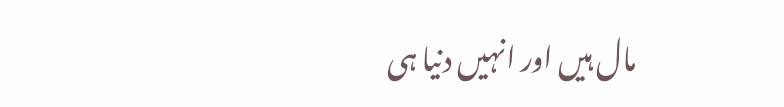مال ہیں اور انہیں دنیا ہی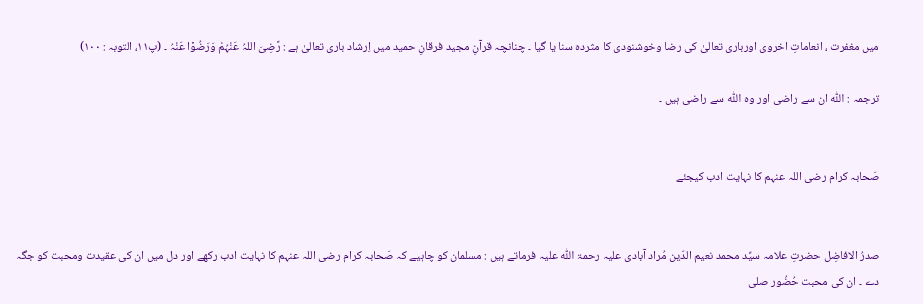میں مغفرت ، انعاماتِ اخروی اورباری تعالیٰ کی رضا وخوشنودی کا مثردہ سنا یا گیا ۔ چنانچہ قرآنِ مجید فرقانِ حمید میں اِرشاد باری تعالیٰ ہے : رَّضِیَ اللہُ عَنْہُمْ وَرَضُوۡا عَنْہُ ۔ (پ۱۱، التوبہ : ۱۰۰)

ترجمہ : اللّٰہ ان سے راضی اور وہ اللّٰہ سے راضی ہیں ۔


صَحابہ کرام رضی اللہ عنہم کا نہایت ادب کیجئے


صدرُ الافاضِل حضرتِ علامہ سیِّد محمد نعیم الدّین مُراد آبادی علیہ رحمۃ اللّٰہ علیہ فرماتے ہیں : مسلمان کو چاہیے کہ صَحابہ کرام رضی اللہ عنہم کا نہایت ادب رکھے اور دل میں ان کی عقیدت ومحبت کو جگہ دے ۔ ان کی محبت حُضُور صلی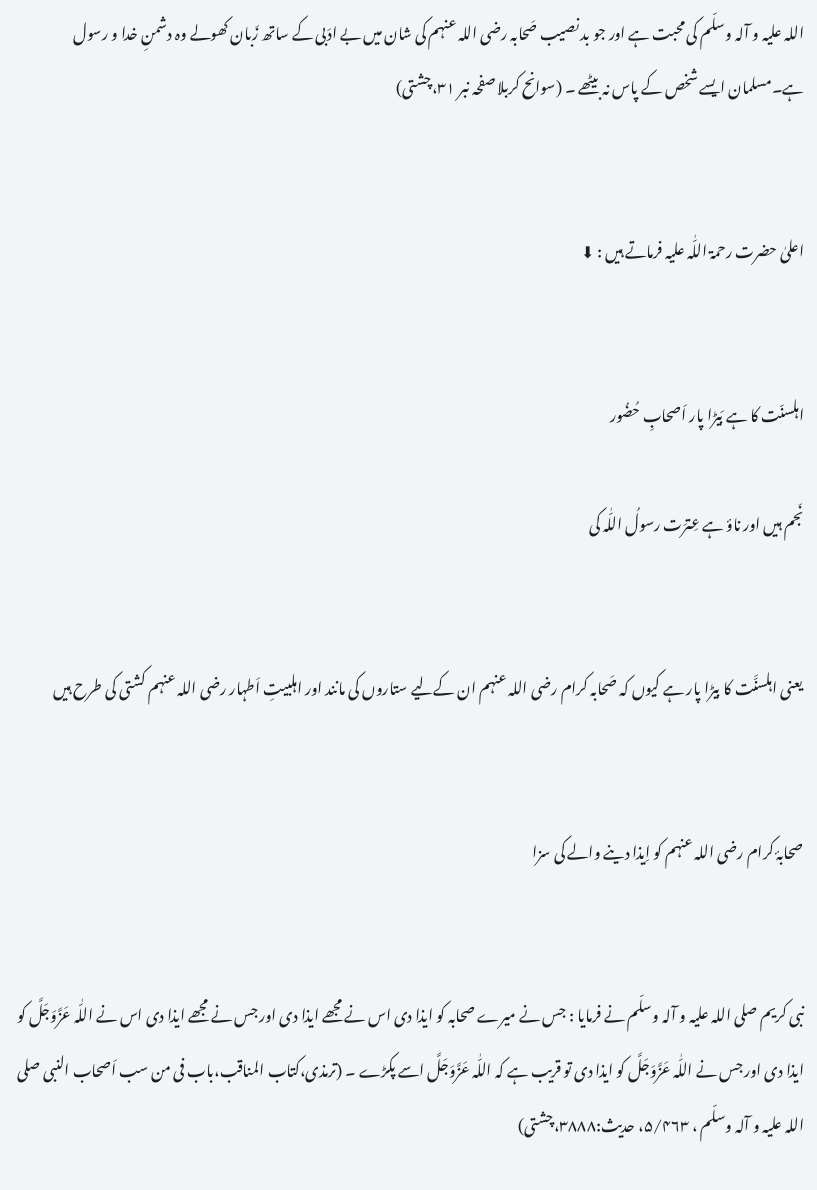اللہ علیہ و آلہ وسلّم کی محبت ہے اور جو بد نصیب صَحابہ رضی اللہ عنہم کی شان میں بے ادَبی کے ساتھ زَبان کھولے وہ دشمنِ خدا و رسول ہے۔مسلمان ایسے شخص کے پاس نہ بیٹھے ۔ (سوانح کربلا صفحہ نبر ۳۱،چشتی)


اعلیٰ حضرت رحمۃ اللّٰہ علیہ فرماتے ہیں : ⬇


اہلسنّت کا ہے بَیڑا پار اَصحابِ حُضُور

نَجم ہیں اور ناؤ ہے عِترَت رسولُ اللّٰہ کی


یعنی اہلسنَّت کا بیڑا پار ہے کیوں کہ صَحابہ کرام رضی اللہ عنہم ان کےلیے ستاروں کی مانند اور اہلبیتِ اَطہار رضی اللہ عنہم کشتی کی طرح ہیں


صحابۂ کرام رضی اللہ عنہم کو اِیذا دینے والے کی سزا


نبی کریم صلی اللہ علیہ و آلہ وسلّم نے فرمایا : جس نے میرے صحابہ کو ایذا دی اس نے مجھے ایذا دی اور جس نے مجھے ایذا دی اس نے اللّٰہ عَزَّوَجَلَّ کو ایذا دی اور جس نے اللّٰہ عَزَّوَجَلَّ کو ایذا دی تو قریب ہے کہ اللّٰہ عَزَّوَجَلَّ اسے پکڑے ۔ (ترمذی،کتاب المناقب،باب فی من سب اَصحاب النبی صلی اللہ علیہ و آلہ وسلّم ، ۵/۴۶۳، حدیث:۳۸۸۸،چشتی)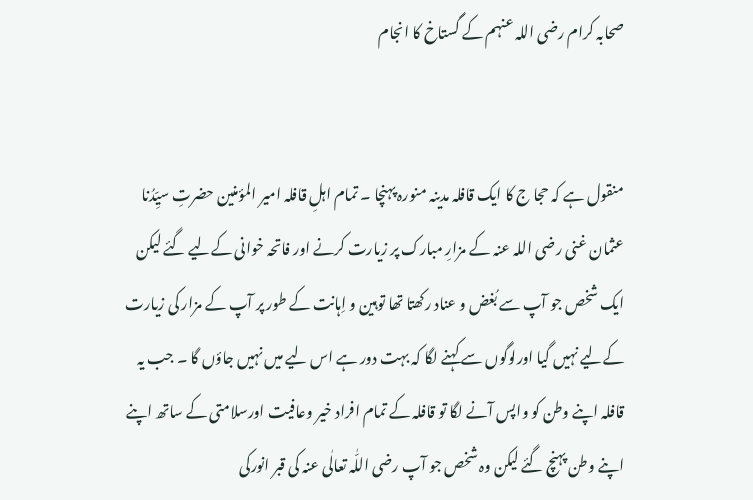صحابہ کرام رضی اللہ عنہم کے گستاخ کا انجام


منقول ہے کہ حجا ج کا ایک قافلہ مدینہ منورہ پہنچا ۔ تمام اہلِ قافلہ امیر المؤمنین حضرتِ سیِّدُنا عثمان غنی رضی اللہ عنہ کے مزارِ مبارک پر زیارت کرنے اور فاتحہ خوانی کےلیے گئے لیکن ایک شخص جو آپ سے بُغض و عناد رکھتا تھا توہین و اِہانت کے طور پر آپ کے مزار کی زیارت کےلیے نہیں گیا اورلوگوں سے کہنے لگا کہ بہت دور ہے اس لیے میں نہیں جاؤں گا ۔ جب یہ قافلہ اپنے وطن کو واپس آنے لگا تو قافلہ کے تمام افراد خیر وعافیت اورسلامتی کے ساتھ اپنے اپنے وطن پہنچ گئے لیکن وہ شخص جو آپ رضی اللّٰہ تعالٰی عنہ کی قبر انورکی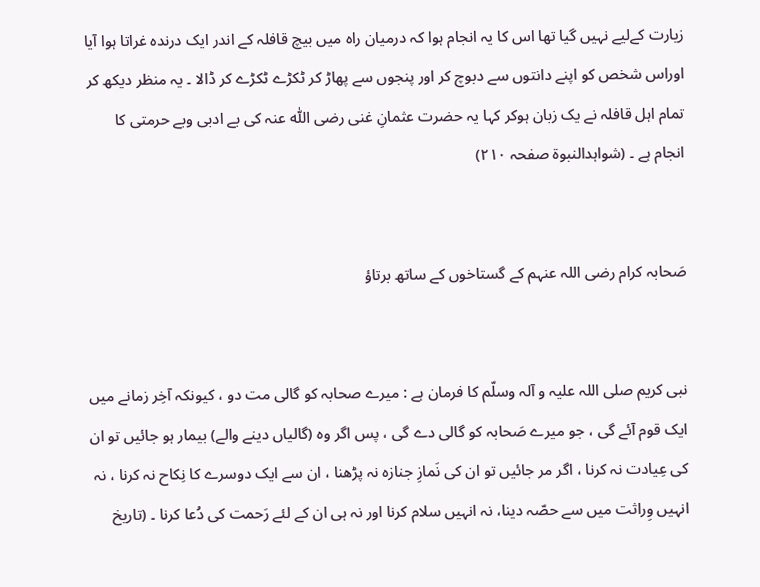زیارت کےلیے نہیں گیا تھا اس کا یہ انجام ہوا کہ درمیان راہ میں بیچ قافلہ کے اندر ایک درندہ غراتا ہوا آیا اوراس شخص کو اپنے دانتوں سے دبوچ کر اور پنجوں سے پھاڑ کر ٹکڑے ٹکڑے کر ڈالا ۔ یہ منظر دیکھ کر تمام اہل قافلہ نے یک زبان ہوکر کہا یہ حضرت عثمانِ غنی رضی اللّٰہ عنہ کی بے ادبی وبے حرمتی کا انجام ہے ۔ (شواہدالنبوۃ صفحہ ۲۱۰)


صَحابہ کرام رضی اللہ عنہم کے گستاخوں کے ساتھ برتاؤ


نبی کریم صلی اللہ علیہ و آلہ وسلّم کا فرمان ہے : میرے صحابہ کو گالی مت دو ، کیونکہ آخِر زمانے میں ایک قوم آئے گی ، جو میرے صَحابہ کو گالی دے گی ، پس اگر وہ (گالیاں دینے والے) بیمار ہو جائیں تو ان کی عِیادت نہ کرنا ، اگر مر جائیں تو ان کی نَمازِ جنازہ نہ پڑھنا ، ان سے ایک دوسرے کا نِکاح نہ کرنا ، نہ انہیں وِراثت میں سے حصّہ دینا، نہ انہیں سلام کرنا اور نہ ہی ان کے لئے رَحمت کی دُعا کرنا ۔ (تاریخ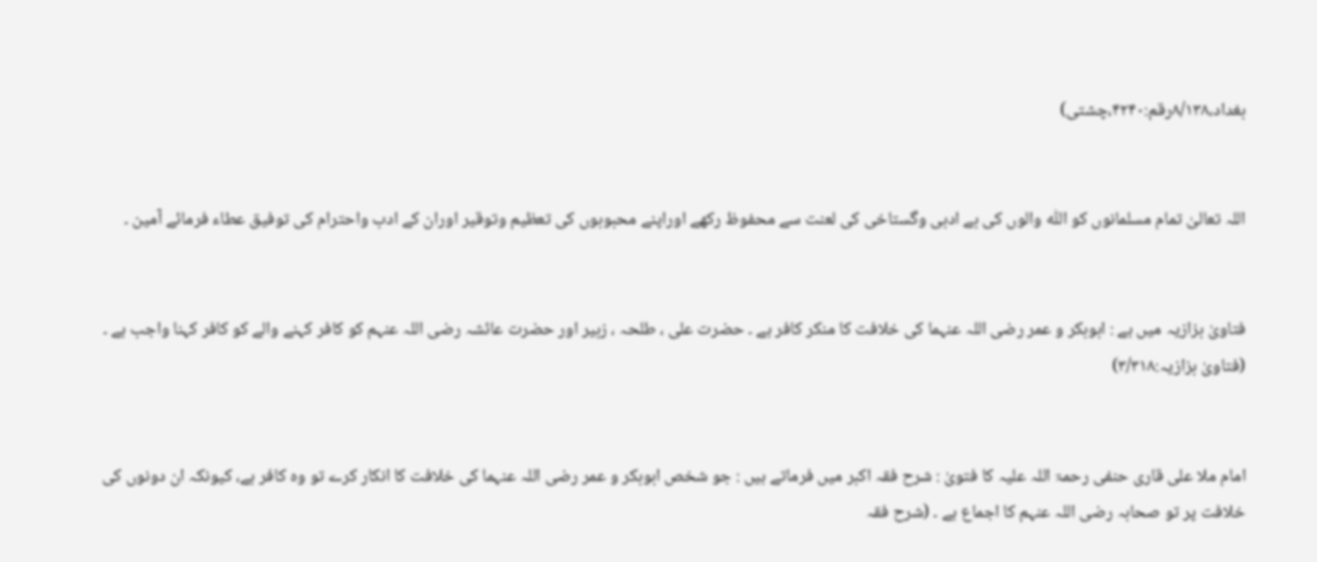بغداد،۸/۱۳۸رقم:۴۲۴۰،چشتی)


اللہ تعالیٰ تمام مسلمانوں کو اللّٰہ والوں کی بے ادبی وگستاخی کی لعنت سے محفوظ رکھے اوراپنے محبوبوں کی تعظیم وتوقیر اوران کے ادب واحترام کی توفیق عطاء فرمائے آمین ۔


فتاویٰ بزازیہ میں ہے : ابوبکر و عمر رضی اللہ عنہما کی خلافت کا منکر کافر ہے ۔ حضرت علی ، طلحہ ، زبیر اور حضرت عائشہ رضی اللہ عنہم کو کافر کہنے والے کو کافر کہنا واجب ہے ۔ (فتاویٰ بزازیہ:۳/۳۱۸)


امام ملا علی قاری حنفی رحمۃ اللہ علیہ کا فتویٰ : شرح فقہ اکبر میں فرماتے ہیں : جو شخص ابوبکر و عمر رضی اللہ عنہما کی خلافت کا انکار کرے تو وہ کافر ہے، کیونکہ ان دونوں کی خلافت پر تو صحابہ رضی اللہ عنہم کا اجماع ہے ۔ (شرح فقہ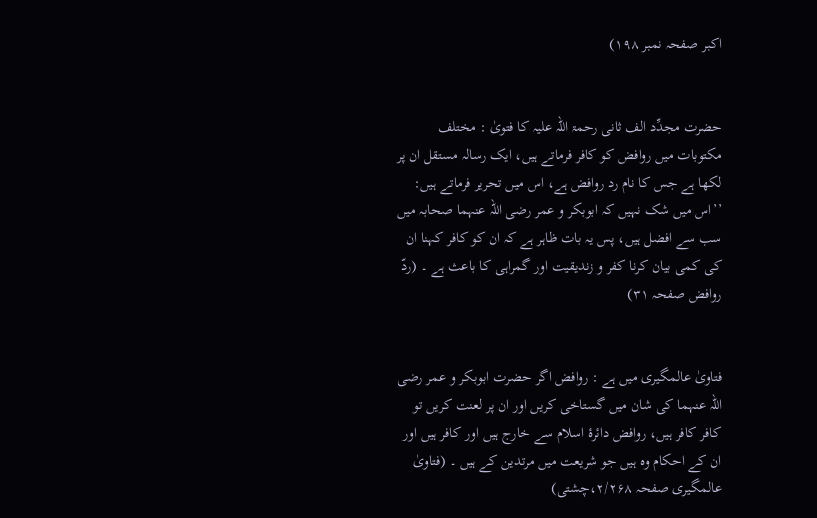اکبر صفحہ نمبر ۱۹۸)


حضرت مجدِّد الف ثانی رحمۃ اللہ علیہ کا فتویٰ : مختلف مکتوبات میں روافض کو کافر فرماتے ہیں، ایک رسالہ مستقل ان پر لکھا ہے جس کا نام رد روافض ہے، اس میں تحریر فرماتے ہیں: ’’اس میں شک نہیں کہ ابوبکر و عمر رضی اللہ عنہما صحابہ میں سب سے افضل ہیں، پس یہ بات ظاہر ہے کہ ان کو کافر کہنا ان کی کمی بیان کرنا کفر و زندیقیت اور گمراہی کا باعث ہے ۔ (ردّ روافض صفحہ ۳۱)


فتاویٰ عالمگیری میں ہے : روافض اگر حضرت ابوبکر و عمر رضی اللہ عنہما کی شان میں گستاخی کریں اور ان پر لعنت کریں تو کافر کافر ہیں، روافض دائرۂ اسلام سے خارج ہیں اور کافر ہیں اور ان کے احکام وہ ہیں جو شریعت میں مرتدین کے ہیں ۔ (فتاویٰ عالمگیری صفحہ ۲/۲۶۸،چشتی)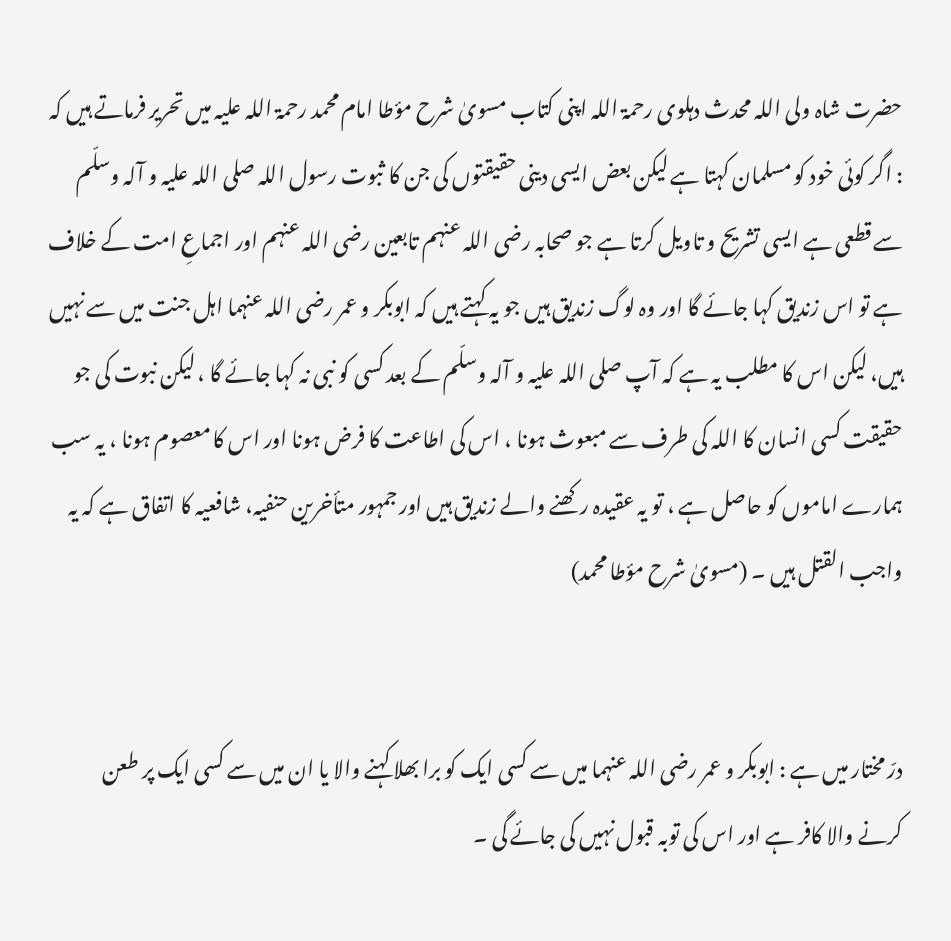حضرت شاہ ولی اللہ محدث دہلوی رحمۃ اللہ اپنی کتاب مسویٰ شرح مؤطا امام محمد رحمۃ اللہ علیہ میں تحریر فرماتے ہیں کہ : اگر کوئی خود کو مسلمان کہتا ہے لیکن بعض ایسی دینی حقیقتوں کی جن کا ثبوت رسول اللہ صلی اللہ علیہ و آلہ وسلّم سے قطعی ہے ایسی تشریح و تاویل کرتا ہے جو صحابہ رضی اللہ عنہم تابعین رضی اللہ عنہم اور اجماعِ امت کے خلاف ہے تو اس زندیق کہا جائے گا اور وہ لوگ زندیق ہیں جو یہ کہتے ہیں کہ ابوبکر و عمر رضی اللہ عنہما اہل جنت میں سے نہیں ہیں، لیکن اس کا مطلب یہ ہے کہ آپ صلی اللہ علیہ و آلہ وسلّم کے بعد کسی کو نبی نہ کہا جائے گا ، لیکن نبوت کی جو حقیقت کسی انسان کا اللہ کی طرف سے مبعوث ہونا ، اس کی اطاعت کا فرض ہونا اور اس کا معصوم ہونا ، یہ سب ہمارے اماموں کو حاصل ہے ، تو یہ عقیدہ رکھنے والے زندیق ہیں اور جمہور متأخرین حنفیہ، شافعیہ کا اتفاق ہے کہ یہ واجب القتل ہیں ۔ (مسویٰ شرح مؤطا محمد)


درّ مختار میں ہے : ابوبکر و عمر رضی اللہ عنہما میں سے کسی ایک کو برا بھلا کہنے والا یا ان میں سے کسی ایک پر طعن کرنے والا کافر ہے اور اس کی توبہ قبول نہیں کی جائے گی ۔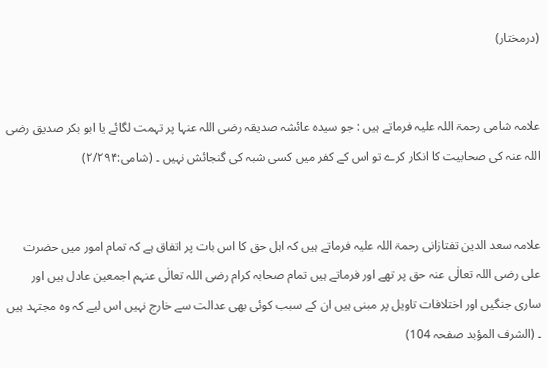(درمختار)


علامہ شامی رحمۃ اللہ علیہ فرماتے ہیں : جو سیدہ عائشہ صدیقہ رضی اللہ عنہا پر تہمت لگائے یا ابو بکر صدیق رضی اللہ عنہ کی صحابیت کا انکار کرے تو اس کے کفر میں کسی شبہ کی گنجائش نہیں ۔ (شامی:۲/۲۹۴)


علامہ سعد الدین تفتازانی رحمۃ اللہ علیہ فرماتے ہیں کہ اہل حق کا اس بات پر اتفاق ہے کہ تمام امور میں حضرت علی رضی اللہ تعالٰی عنہ حق پر تھے اور فرماتے ہیں تمام صحابہ کرام رضی اللہ تعالٰی عنہم اجمعین عادل ہیں اور ساری جنگیں اور اختلافات تاویل پر مبنی ہیں ان کے سبب کوئی بھی عدالت سے خارج نہیں اس لیے کہ وہ مجتہد ہیں ۔ (الشرف المؤبد صفحہ 104)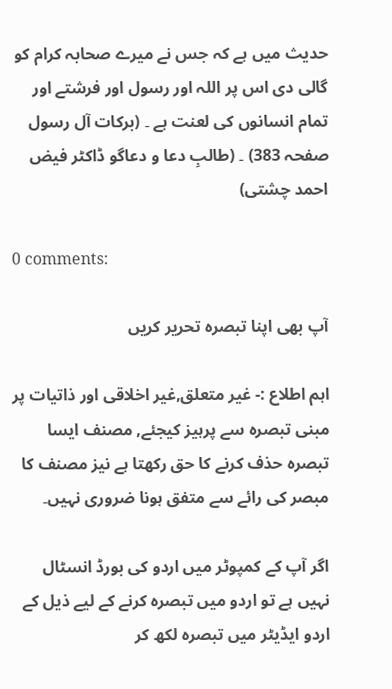حدیث میں ہے کہ جس نے میرے صحابہ کرام کو گالی دی اس پر اللہ اور رسول اور فرشتے اور تمام انسانوں کی لعنت ہے ۔ (برکات آل رسول صفحہ 383) ۔ (طالبِ دعا و دعاگو ڈاکٹر فیض احمد چشتی)

0 comments:

آپ بھی اپنا تبصرہ تحریر کریں

اہم اطلاع :- غیر متعلق,غیر اخلاقی اور ذاتیات پر مبنی تبصرہ سے پرہیز کیجئے, مصنف ایسا تبصرہ حذف کرنے کا حق رکھتا ہے نیز مصنف کا مبصر کی رائے سے متفق ہونا ضروری نہیں۔

اگر آپ کے کمپوٹر میں اردو کی بورڈ انسٹال نہیں ہے تو اردو میں تبصرہ کرنے کے لیے ذیل کے اردو ایڈیٹر میں تبصرہ لکھ کر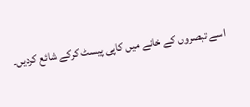اسے تبصروں کے خانے میں کاپی پیسٹ کرکے شائع کردیں۔